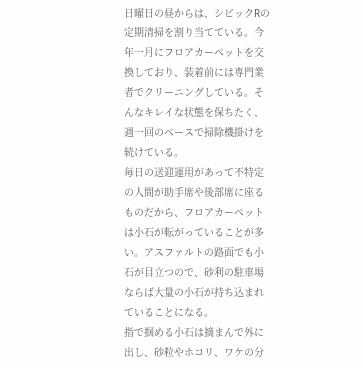日曜日の昼からは、シビックRの定期清掃を割り当てている。今年一月にフロアカーペットを交換しており、装着前には専門業者でクリーニングしている。そんなキレイな状態を保ちたく、週一回のペースで掃除機掛けを続けている。
毎日の送迎運用があって不特定の人間が助手席や後部席に座るものだから、フロアカーペットは小石が転がっていることが多い。アスファルトの路面でも小石が目立つので、砂利の駐車場ならば大量の小石が持ち込まれていることになる。
指で掴める小石は摘まんで外に出し、砂粒やホコリ、ワケの分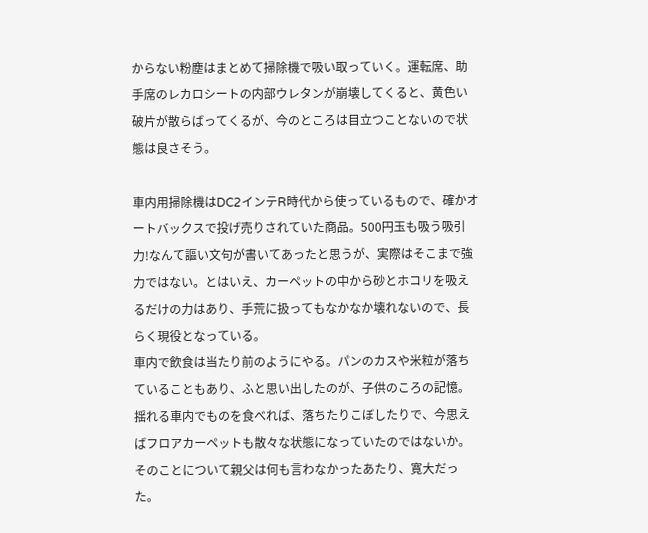からない粉塵はまとめて掃除機で吸い取っていく。運転席、助手席のレカロシートの内部ウレタンが崩壊してくると、黄色い破片が散らばってくるが、今のところは目立つことないので状態は良さそう。

車内用掃除機はDC2インテR時代から使っているもので、確かオートバックスで投げ売りされていた商品。500円玉も吸う吸引力!なんて謳い文句が書いてあったと思うが、実際はそこまで強力ではない。とはいえ、カーペットの中から砂とホコリを吸えるだけの力はあり、手荒に扱ってもなかなか壊れないので、長らく現役となっている。
車内で飲食は当たり前のようにやる。パンのカスや米粒が落ちていることもあり、ふと思い出したのが、子供のころの記憶。揺れる車内でものを食べれば、落ちたりこぼしたりで、今思えばフロアカーペットも散々な状態になっていたのではないか。そのことについて親父は何も言わなかったあたり、寛大だった。